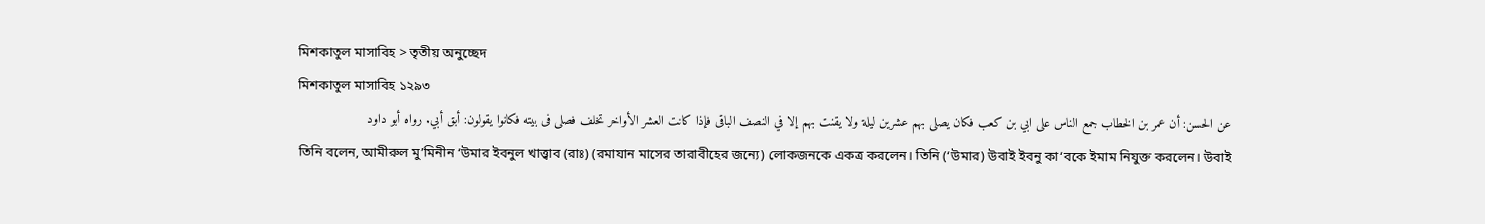মিশকাতুল মাসাবিহ > তৃতীয় অনুচ্ছেদ
মিশকাতুল মাসাবিহ ১২৯৩
عن الحسن: أن عمر بن الخطاب جمع الناس على ابي بن كعب فكان يصلى بهم عشرين ليلة ولا يقنت بهم إلا في النصف الباقى فإذا كانت العشر الأواخر تخلف فصلى فى بيته فكانوا يقولون: أبق أبي. رواه أبو داود
তিনি বলেন, আমীরুল মু’মিনীন ‘উমার ইবনুল খাত্ত্বাব (রাঃ) (রমাযান মাসের তারাবীহের জন্যে) লোকজনকে একত্র করলেন। তিনি (‘উমার) উবাই ইবনু কা‘বকে ইমাম নিযুক্ত করলেন। উবাই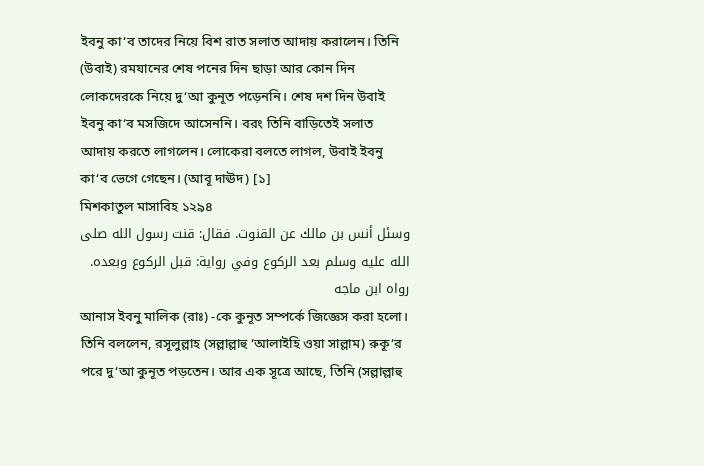ইবনু কা‘ব তাদের নিয়ে বিশ রাত সলাত আদায় করালেন। তিনি (উবাই) রমযানের শেষ পনের দিন ছাড়া আর কোন দিন লোকদেরকে নিয়ে দু‘আ কুনূত পড়েননি। শেষ দশ দিন উবাই ইবনু কা‘ব মসজিদে আসেননি। বরং তিনি বাড়িতেই সলাত আদায় করতে লাগলেন। লোকেরা বলতে লাগল, উবাই ইবনু কা‘ব ভেগে গেছেন। (আবূ দাঊদ) [১]
মিশকাতুল মাসাবিহ ১২৯৪
وسئل أنس بن مالك عن القنوت. فقال: قنت رسول الله صلى الله عليه وسلم بعد الركوع وفي رواية: قبل الركوع وبعده. رواه ابن ماجه
আনাস ইবনু মালিক (রাঃ) -কে কুনূত সম্পর্কে জিজ্ঞেস করা হলো। তিনি বললেন, রসূলুল্লাহ (সল্লাল্লাহু ‘আলাইহি ওয়া সাল্লাম) রুকূ‘র পরে দু‘আ কুনূত পড়তেন। আর এক সূত্রে আছে, তিনি (সল্লাল্লাহু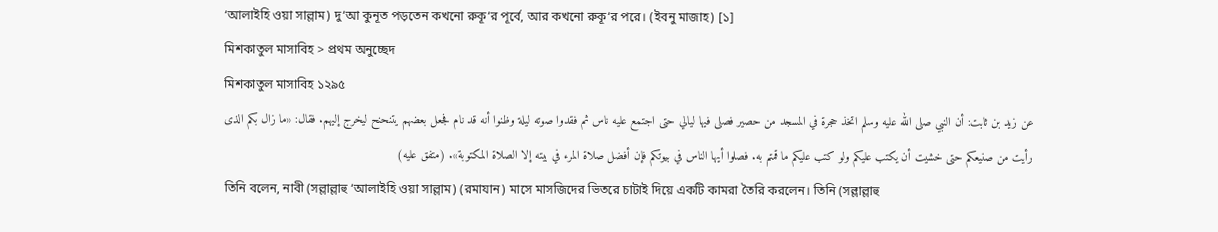‘আলাইহি ওয়া সাল্লাম) দু‘আ কুনূত পড়তেন কখনো রুকূ‘র পূর্বে, আর কখনো রুকূ‘র পরে। (ইবনু মাজাহ) [১]
মিশকাতুল মাসাবিহ > প্রথম অনুচ্ছেদ
মিশকাতুল মাসাবিহ ১২৯৫
عن زيد بن ثابت: أن النبي صلى الله عليه وسلم اتخذ حجرة في المسجد من حصير فصلى فيها ليالي حتى اجتمع عليه ناس ثم فقدوا صوته ليلة وظنوا أنه قد نام فجعل بعضهم يتنحنح ليخرج إليهم. فقال: «ما زال بكم الذى رأيت من صنيعكم حتى خشيت أن يكتب عليكم ولو كتب عليكم ما قمتم به. فصلوا أيها الناس في بيوتكم فإن أفضل صلاة المرء في بيته إلا الصلاة المكتوبة». (متفق عليه)
তিনি বলেন, নাবী (সল্লাল্লাহু ‘আলাইহি ওয়া সাল্লাম) (রমাযান) মাসে মাসজিদের ভিতরে চাটাই দিয়ে একটি কামরা তৈরি করলেন। তিনি (সল্লাল্লাহু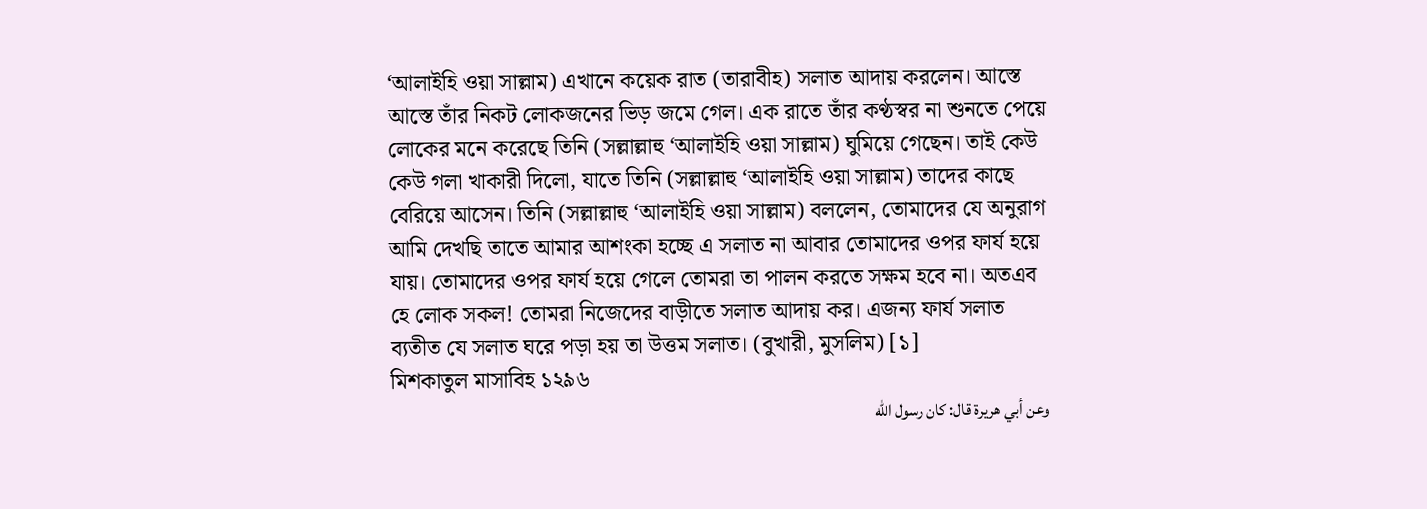‘আলাইহি ওয়া সাল্লাম) এখানে কয়েক রাত (তারাবীহ) সলাত আদায় করলেন। আস্তে আস্তে তাঁর নিকট লোকজনের ভিড় জমে গেল। এক রাতে তাঁর কণ্ঠস্বর না শুনতে পেয়ে লোকের মনে করেছে তিনি (সল্লাল্লাহু ‘আলাইহি ওয়া সাল্লাম) ঘুমিয়ে গেছেন। তাই কেউ কেউ গলা খাকারী দিলো, যাতে তিনি (সল্লাল্লাহু ‘আলাইহি ওয়া সাল্লাম) তাদের কাছে বেরিয়ে আসেন। তিনি (সল্লাল্লাহু ‘আলাইহি ওয়া সাল্লাম) বললেন, তোমাদের যে অনুরাগ আমি দেখছি তাতে আমার আশংকা হচ্ছে এ সলাত না আবার তোমাদের ওপর ফার্য হয়ে যায়। তোমাদের ওপর ফার্য হয়ে গেলে তোমরা তা পালন করতে সক্ষম হবে না। অতএব হে লোক সকল! তোমরা নিজেদের বাড়ীতে সলাত আদায় কর। এজন্য ফার্য সলাত ব্যতীত যে সলাত ঘরে পড়া হয় তা উত্তম সলাত। (বুখারী, মুসলিম) [১]
মিশকাতুল মাসাবিহ ১২৯৬
وعن أبي هريرة قال: كان رسول الله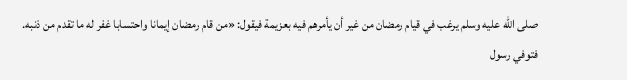صلى الله عليه وسلم يرغب في قيام رمضان من غير أن يأمرهم فيه بعزيمة فيقول: «من قام رمضان إيمانا واحتسابا غفر له ما تقدم من ذنبه. فتوفي رسول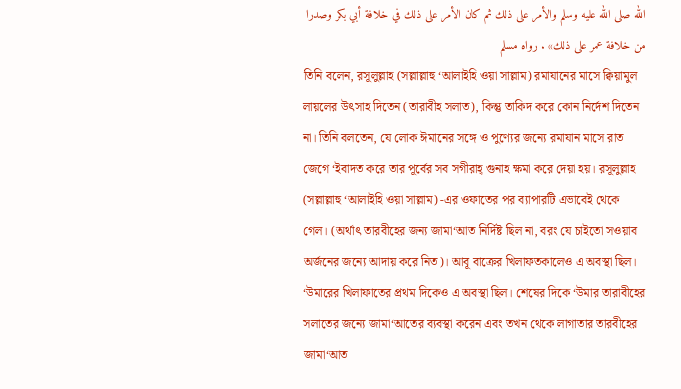الله صلى الله عليه وسلم والأمر على ذلك ثم كان الأمر على ذلك في خلافة أبي بكر وصدرا من خلافة عمر على ذلك» . رواه مسلم
তিনি বলেন, রসূলুল্লাহ (সল্লাল্লাহু ‘আলাইহি ওয়া সাল্লাম) রমাযানের মাসে ক্বিয়ামুল লায়লের উৎসাহ দিতেন (তারাবীহ সলাত), কিন্তু তাকিদ করে কোন নির্দেশ দিতেন না। তিনি বলতেন, যে লোক ঈমানের সঙ্গে ও পুণ্যের জন্যে রমাযান মাসে রাত জেগে ‘ইবাদত করে তার পূর্বের সব সগীরাহ্ গুনাহ ক্ষমা করে দেয়া হয়। রসূলুল্লাহ (সল্লাল্লাহু ‘আলাইহি ওয়া সাল্লাম) -এর ওফাতের পর ব্যাপারটি এভাবেই থেকে গেল। (অর্থাৎ তারবীহের জন্য জামা‘আত নির্দিষ্ট ছিল না, বরং যে চাইতো সওয়াব অর্জনের জন্যে আদায় করে নিত)। আবূ বাক্রের খিলাফতকালেও এ অবস্থা ছিল। ‘উমারের খিলাফাতের প্রথম দিকেও এ অবস্থা ছিল। শেষের দিকে ‘উমার তারাবীহের সলাতের জন্যে জামা‘আতের ব্যবস্থা করেন এবং তখন থেকে লাগাতার তারবীহের জামা‘আত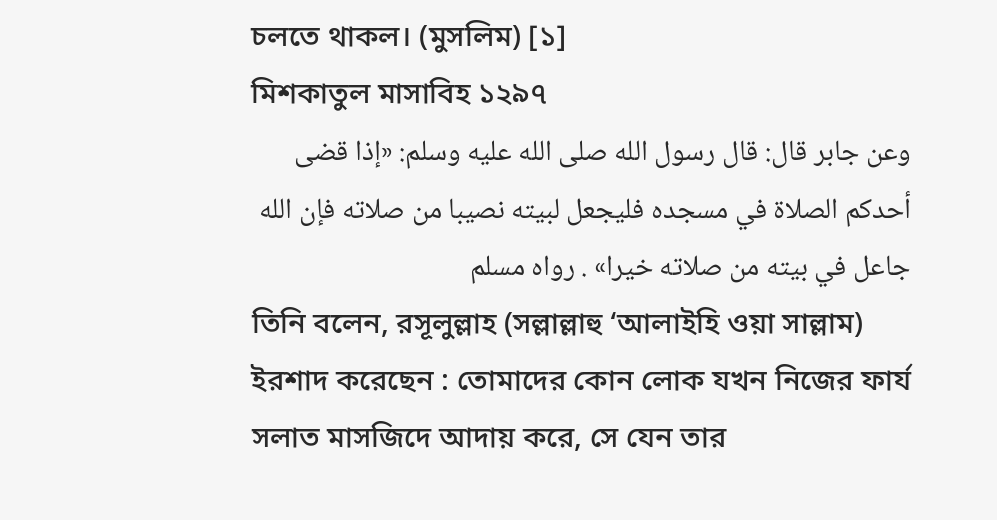চলতে থাকল। (মুসলিম) [১]
মিশকাতুল মাসাবিহ ১২৯৭
وعن جابر قال: قال رسول الله صلى الله عليه وسلم: «إذا قضى أحدكم الصلاة في مسجده فليجعل لبيته نصيبا من صلاته فإن الله جاعل في بيته من صلاته خيرا» . رواه مسلم
তিনি বলেন, রসূলুল্লাহ (সল্লাল্লাহু ‘আলাইহি ওয়া সাল্লাম) ইরশাদ করেছেন : তোমাদের কোন লোক যখন নিজের ফার্য সলাত মাসজিদে আদায় করে, সে যেন তার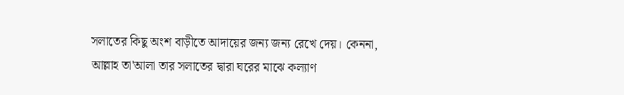সলাতের কিছু অংশ বাড়ীতে আদায়ের জন্য জন্য রেখে দেয়। কেননা, আল্লাহ তা'আলা তার সলাতের দ্বারা ঘরের মাঝে কল্যাণ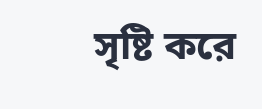সৃষ্টি করে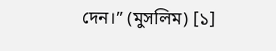দেন।” (মুসলিম) [১]